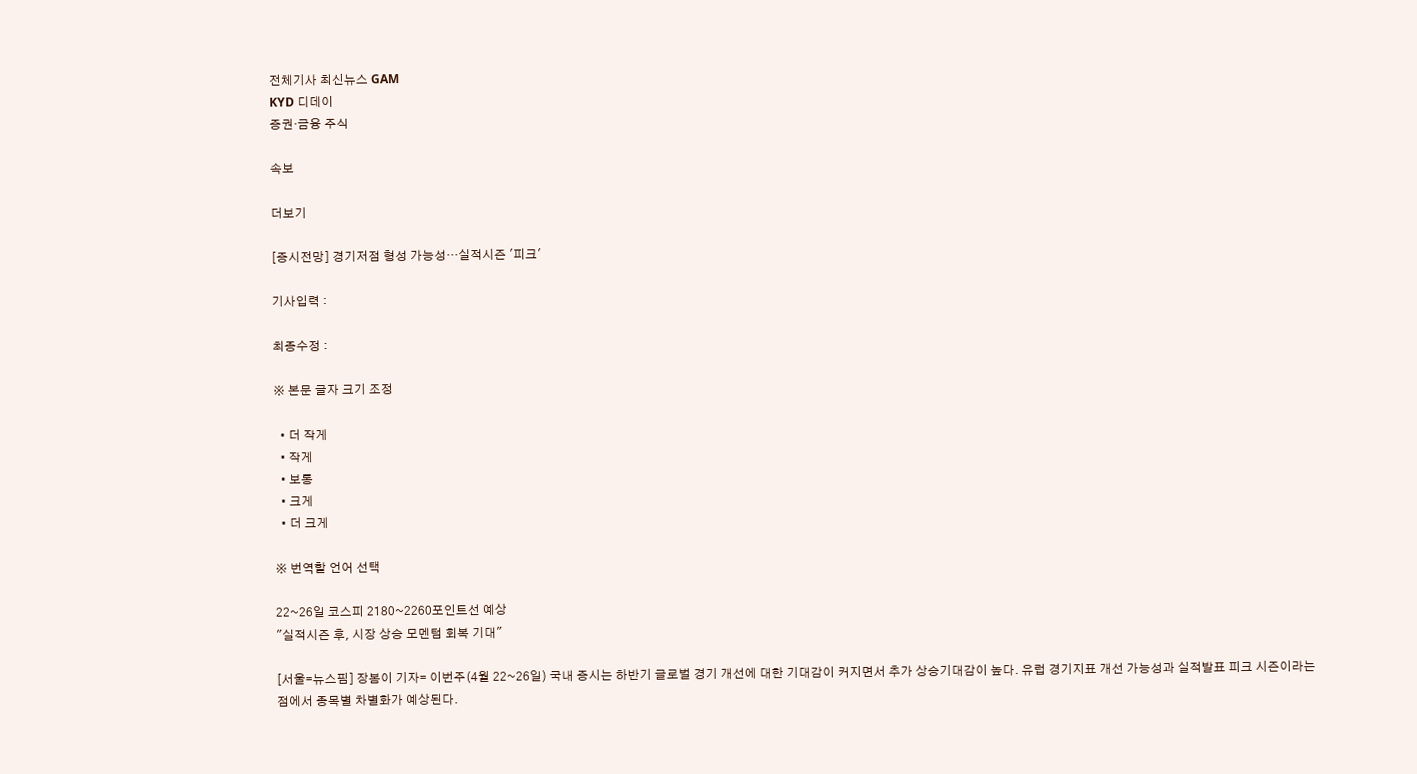전체기사 최신뉴스 GAM
KYD 디데이
증권·금융 주식

속보

더보기

[증시전망] 경기저점 형성 가능성…실적시즌 '피크'

기사입력 :

최종수정 :

※ 본문 글자 크기 조정

  • 더 작게
  • 작게
  • 보통
  • 크게
  • 더 크게

※ 번역할 언어 선택

22~26일 코스피 2180~2260포인트선 예상
"실적시즌 후, 시장 상승 모멘텀 회복 기대"

[서울=뉴스핌] 장봄이 기자= 이번주(4월 22~26일) 국내 증시는 하반기 글로벌 경기 개선에 대한 기대감이 커지면서 추가 상승기대감이 높다. 유럽 경기지표 개선 가능성과 실적발표 피크 시즌이라는 점에서 종목별 차별화가 예상된다.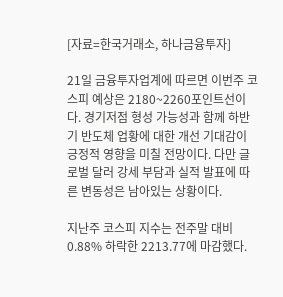[자료=한국거래소, 하나금융투자]

21일 금융투자업계에 따르면 이번주 코스피 예상은 2180~2260포인트선이다. 경기저점 형성 가능성과 함께 하반기 반도체 업황에 대한 개선 기대감이 긍정적 영향을 미칠 전망이다. 다만 글로벌 달러 강세 부담과 실적 발표에 따른 변동성은 남아있는 상황이다.

지난주 코스피 지수는 전주말 대비 0.88% 하락한 2213.77에 마감했다.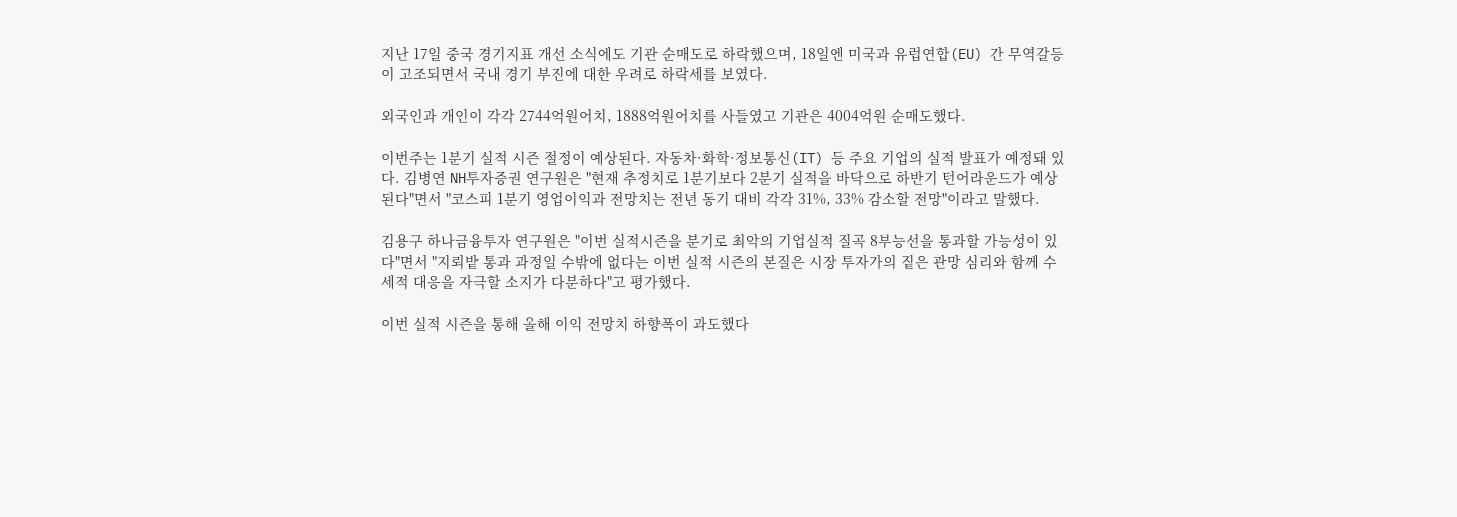지난 17일 중국 경기지표 개선 소식에도 기관 순매도로 하락했으며, 18일엔 미국과 유럽연합(EU) 간 무역갈등이 고조되면서 국내 경기 부진에 대한 우려로 하락세를 보였다.

외국인과 개인이 각각 2744억원어치, 1888억원어치를 사들였고 기관은 4004억원 순매도했다.

이번주는 1분기 실적 시즌 절정이 예상된다. 자동차·화학·정보통신(IT) 등 주요 기업의 실적 발표가 예정돼 있다. 김병연 NH투자증권 연구원은 "현재 추정치로 1분기보다 2분기 실적을 바닥으로 하반기 턴어라운드가 예상된다"면서 "코스피 1분기 영업이익과 전망치는 전년 동기 대비 각각 31%, 33% 감소할 전망"이라고 말했다.

김용구 하나금융투자 연구원은 "이번 실적시즌을 분기로 최악의 기업실적 질곡 8부능선을 통과할 가능성이 있다"면서 "지뢰밭 통과 과정일 수밖에 없다는 이번 실적 시즌의 본질은 시장 투자가의 짙은 관망 심리와 함께 수세적 대응을 자극할 소지가 다분하다"고 평가했다.

이번 실적 시즌을 통해 올해 이익 전망치 하향폭이 과도했다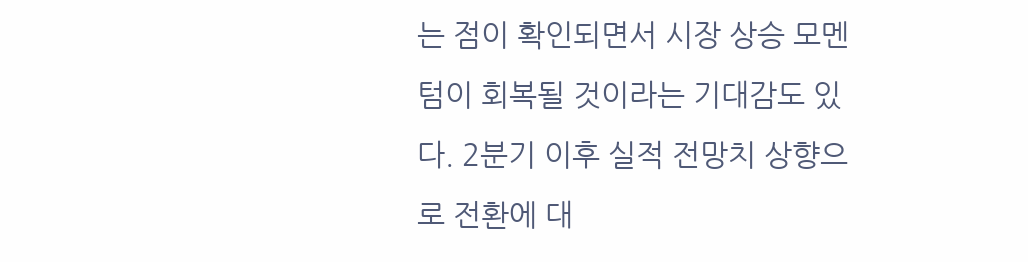는 점이 확인되면서 시장 상승 모멘텀이 회복될 것이라는 기대감도 있다. 2분기 이후 실적 전망치 상향으로 전환에 대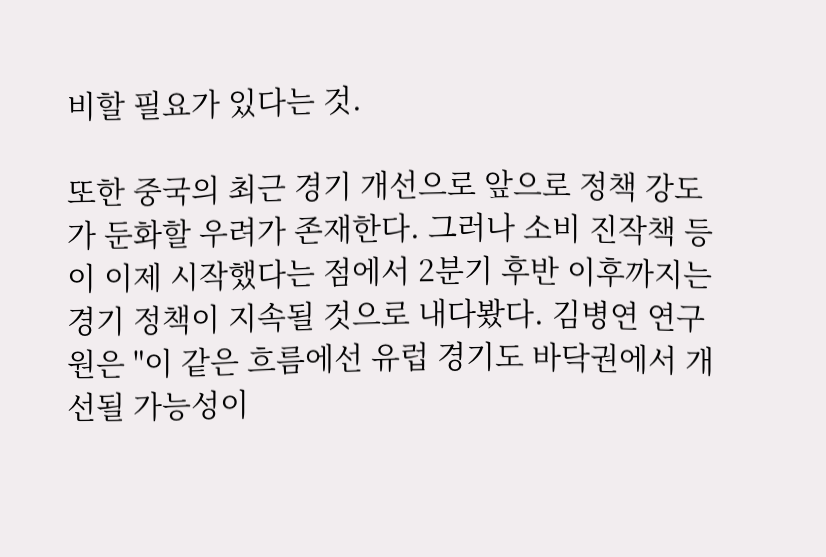비할 필요가 있다는 것.

또한 중국의 최근 경기 개선으로 앞으로 정책 강도가 둔화할 우려가 존재한다. 그러나 소비 진작책 등이 이제 시작했다는 점에서 2분기 후반 이후까지는 경기 정책이 지속될 것으로 내다봤다. 김병연 연구원은 "이 같은 흐름에선 유럽 경기도 바닥권에서 개선될 가능성이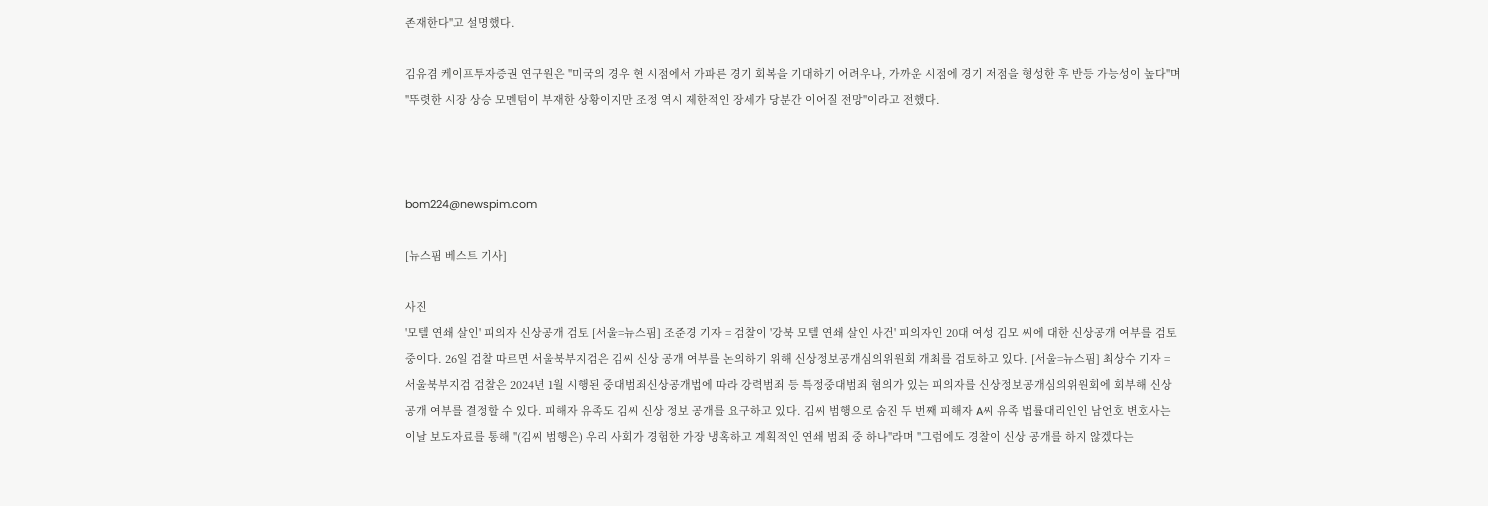존재한다"고 설명했다.

김유겸 케이프투자증권 연구원은 "미국의 경우 현 시점에서 가파른 경기 회복을 기대하기 어려우나, 가까운 시점에 경기 저점을 형성한 후 반등 가능성이 높다"며 "뚜렷한 시장 상승 모멘텀이 부재한 상황이지만 조정 역시 제한적인 장세가 당분간 이어질 전망"이라고 전했다.



bom224@newspim.com

[뉴스핌 베스트 기사]

사진
'모텔 연쇄 살인' 피의자 신상공개 검토 [서울=뉴스핌] 조준경 기자 = 검찰이 '강북 모텔 연쇄 살인 사건' 피의자인 20대 여성 김모 씨에 대한 신상공개 여부를 검토 중이다. 26일 검찰 따르면 서울북부지검은 김씨 신상 공개 여부를 논의하기 위해 신상정보공개심의위원회 개최를 검토하고 있다. [서울=뉴스핌] 최상수 기자 = 서울북부지검 검찰은 2024년 1월 시행된 중대범죄신상공개법에 따라 강력범죄 등 특정중대범죄 혐의가 있는 피의자를 신상정보공개심의위원회에 회부해 신상 공개 여부를 결정할 수 있다. 피해자 유족도 김씨 신상 정보 공개를 요구하고 있다. 김씨 범행으로 숨진 두 번째 피해자 A씨 유족 법률대리인인 남언호 변호사는 이날 보도자료를 통해 "(김씨 범행은) 우리 사회가 경험한 가장 냉혹하고 계획적인 연쇄 범죄 중 하나"라며 "그럼에도 경찰이 신상 공개를 하지 않겠다는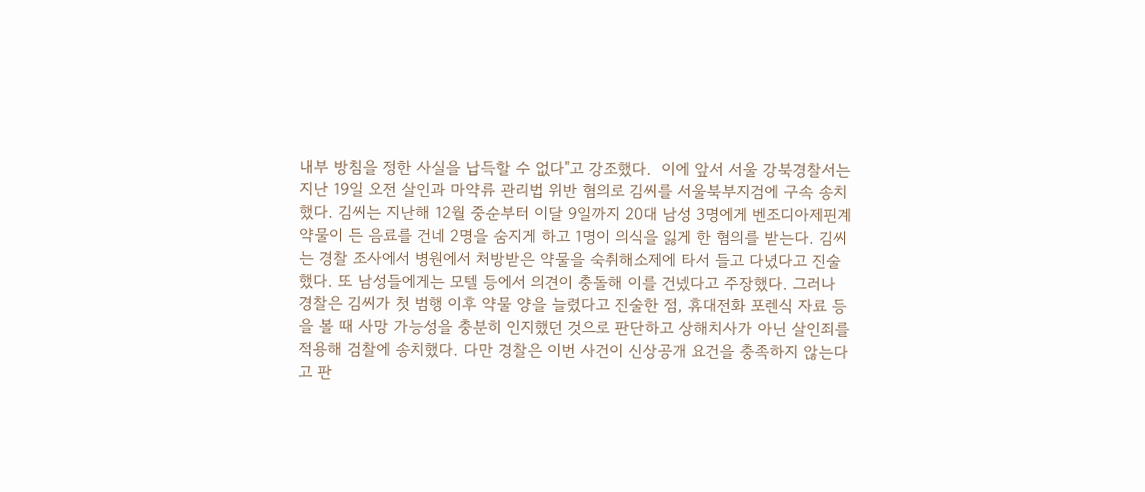내부 방침을 정한 사실을 납득할 수 없다"고 강조했다.  이에 앞서 서울 강북경찰서는 지난 19일 오전 살인과 마약류 관리법 위반 혐의로 김씨를 서울북부지검에 구속 송치했다. 김씨는 지난해 12월 중순부터 이달 9일까지 20대 남성 3명에게 벤조디아제핀계 약물이 든 음료를 건네 2명을 숨지게 하고 1명이 의식을 잃게 한 혐의를 받는다. 김씨는 경찰 조사에서 병원에서 처방받은 약물을 숙취해소제에 타서 들고 다녔다고 진술했다. 또 남성들에게는 모텔 등에서 의견이 충돌해 이를 건넸다고 주장했다. 그러나 경찰은 김씨가 첫 범행 이후 약물 양을 늘렸다고 진술한 점, 휴대전화 포렌식 자료 등을 볼 때 사망 가능성을 충분히 인지했던 것으로 판단하고 상해치사가 아닌 살인죄를 적용해 검찰에 송치했다. 다만 경찰은 이번 사건이 신상공개 요건을 충족하지 않는다고 판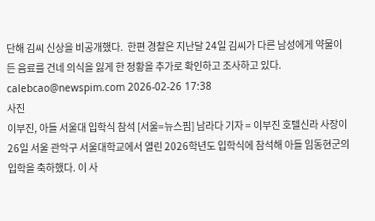단해 김씨 신상을 비공개했다.  한편 경찰은 지난달 24일 김씨가 다른 남성에게 약물이 든 음료를 건네 의식을 잃게 한 정황을 추가로 확인하고 조사하고 있다. calebcao@newspim.com 2026-02-26 17:38
사진
이부진, 아들 서울대 입학식 참석 [서울=뉴스핌] 남라다 기자 = 이부진 호텔신라 사장이 26일 서울 관악구 서울대학교에서 열린 2026학년도 입학식에 참석해 아들 임동현군의 입학을 축하했다. 이 사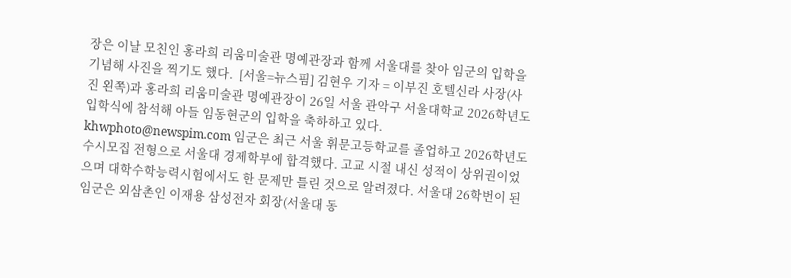장은 이날 모친인 홍라희 리움미술관 명예관장과 함께 서울대를 찾아 임군의 입학을 기념해 사진을 찍기도 했다.  [서울=뉴스핌] 김현우 기자 = 이부진 호텔신라 사장(사진 왼쪽)과 홍라희 리움미술관 명예관장이 26일 서울 관악구 서울대학교 2026학년도 입학식에 참석해 아들 임동현군의 입학을 축하하고 있다.  khwphoto@newspim.com 임군은 최근 서울 휘문고등학교를 졸업하고 2026학년도 수시모집 전형으로 서울대 경제학부에 합격했다. 고교 시절 내신 성적이 상위권이었으며 대학수학능력시험에서도 한 문제만 틀린 것으로 알려졌다. 서울대 26학번이 된 임군은 외삼촌인 이재용 삼성전자 회장(서울대 동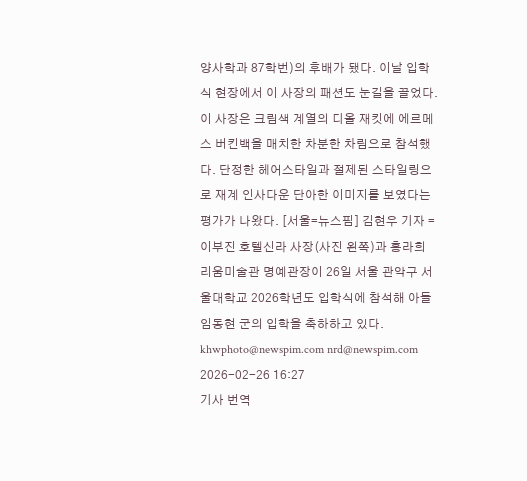양사학과 87학번)의 후배가 됐다. 이날 입학식 현장에서 이 사장의 패션도 눈길을 끌었다. 이 사장은 크림색 계열의 디올 재킷에 에르메스 버킨백을 매치한 차분한 차림으로 참석했다. 단정한 헤어스타일과 절제된 스타일링으로 재계 인사다운 단아한 이미지를 보였다는 평가가 나왔다. [서울=뉴스핌] 김현우 기자 = 이부진 호텔신라 사장(사진 왼쪽)과 홍라희 리움미술관 명예관장이 26일 서울 관악구 서울대학교 2026학년도 입학식에 참석해 아들 임동현 군의 입학을 축하하고 있다. khwphoto@newspim.com nrd@newspim.com 2026-02-26 16:27
기사 번역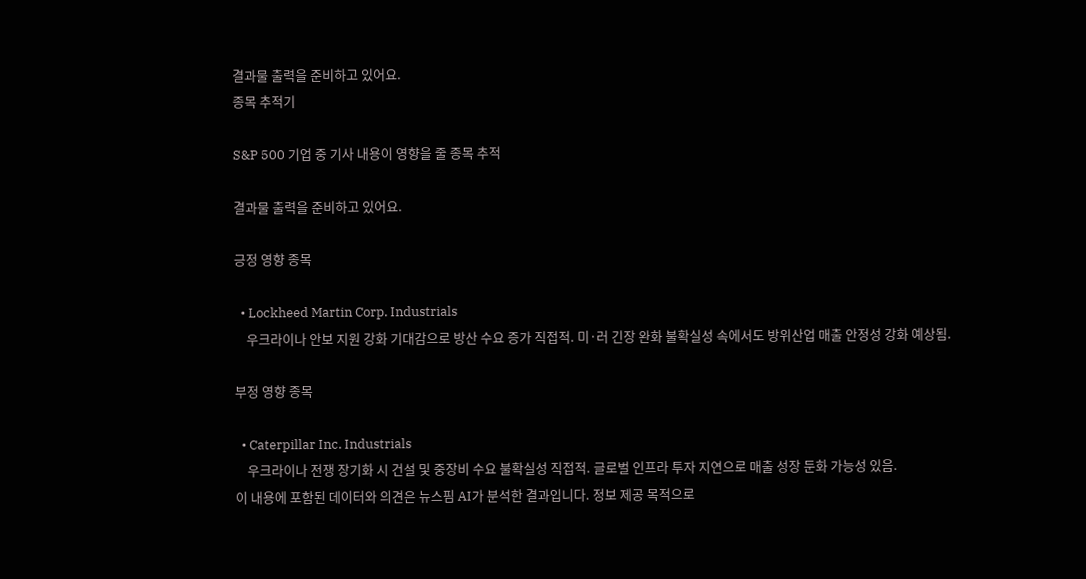결과물 출력을 준비하고 있어요.
종목 추적기

S&P 500 기업 중 기사 내용이 영향을 줄 종목 추적

결과물 출력을 준비하고 있어요.

긍정 영향 종목

  • Lockheed Martin Corp. Industrials
    우크라이나 안보 지원 강화 기대감으로 방산 수요 증가 직접적. 미·러 긴장 완화 불확실성 속에서도 방위산업 매출 안정성 강화 예상됨.

부정 영향 종목

  • Caterpillar Inc. Industrials
    우크라이나 전쟁 장기화 시 건설 및 중장비 수요 불확실성 직접적. 글로벌 인프라 투자 지연으로 매출 성장 둔화 가능성 있음.
이 내용에 포함된 데이터와 의견은 뉴스핌 AI가 분석한 결과입니다. 정보 제공 목적으로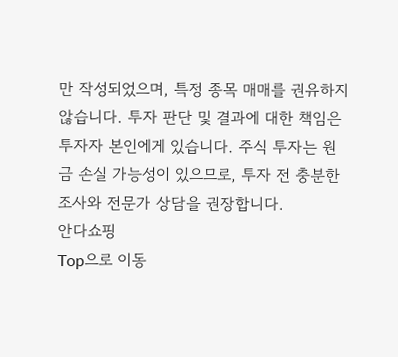만 작성되었으며, 특정 종목 매매를 권유하지 않습니다. 투자 판단 및 결과에 대한 책임은 투자자 본인에게 있습니다. 주식 투자는 원금 손실 가능성이 있으므로, 투자 전 충분한 조사와 전문가 상담을 권장합니다.
안다쇼핑
Top으로 이동